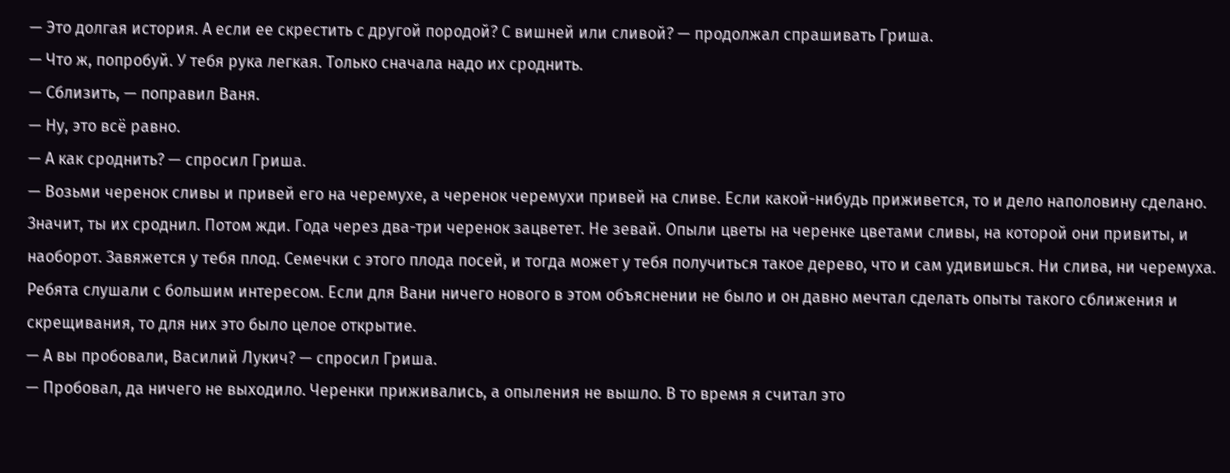— Это долгая история. А если ее скрестить с другой породой? С вишней или сливой? — продолжал спрашивать Гриша.
— Что ж, попробуй. У тебя рука легкая. Только сначала надо их сроднить.
— Сблизить, — поправил Ваня.
— Ну, это всё равно.
— А как сроднить? — спросил Гриша.
— Возьми черенок сливы и привей его на черемухе, а черенок черемухи привей на сливе. Если какой-нибудь приживется, то и дело наполовину сделано. Значит, ты их сроднил. Потом жди. Года через два-три черенок зацветет. Не зевай. Опыли цветы на черенке цветами сливы, на которой они привиты, и наоборот. Завяжется у тебя плод. Семечки с этого плода посей, и тогда может у тебя получиться такое дерево, что и сам удивишься. Ни слива, ни черемуха.
Ребята слушали с большим интересом. Если для Вани ничего нового в этом объяснении не было и он давно мечтал сделать опыты такого сближения и скрещивания, то для них это было целое открытие.
— А вы пробовали, Василий Лукич? — спросил Гриша.
— Пробовал, да ничего не выходило. Черенки приживались, а опыления не вышло. В то время я считал это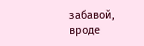забавой, вроде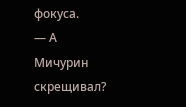фокуса.
— А Мичурин скрещивал?